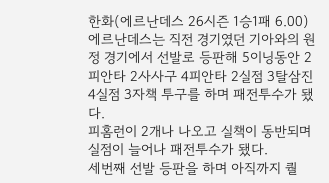한화(에르난데스 26시즌 1승1패 6.00)
에르난데스는 직전 경기였던 기아와의 원정 경기에서 선발로 등판해 5이닝동안 2피안타 2사사구 4피안타 2실점 3탈삼진 4실점 3자책 투구를 하며 패전투수가 됐다.
피홈런이 2개나 나오고 실책이 동반되며 실점이 늘어나 패전투수가 됐다.
세번째 선발 등판을 하며 아직까지 퀄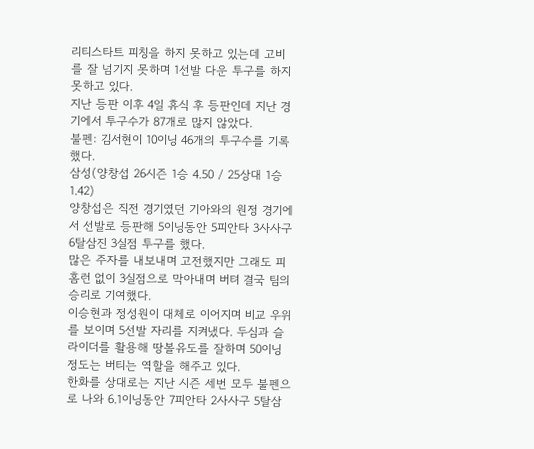리티스타트 피칭을 하지 못하고 있는데 고비를 잘 넘기지 못하며 1선발 다운 투구를 하지 못하고 있다.
지난 등판 이후 4일 휴식 후 등판인데 지난 경기에서 투구수가 87개로 많지 않았다.
불펜: 김서현이 10이닝 46개의 투구수를 기록했다.
삼성(양창섭 26시즌 1승 4.50 / 25상대 1승 1.42)
양창섭은 직전 경기였던 기아와의 원정 경기에서 선발로 등판해 5이닝동안 5피안타 3사사구 6탈삼진 3실점 투구를 했다.
많은 주자를 내보내며 고전했지만 그래도 피홈런 없이 3실점으로 막아내며 버텨 결국 팀의 승리로 기여했다.
이승현과 정성원이 대체로 이어지며 비교 우위를 보이며 5선발 자리를 지켜냈다. 두심과 슬라이더를 활용해 땅볼유도를 잘하며 50이닝 정도는 버티는 역할을 해주고 있다.
한화를 상대로는 지난 시즌 세번 모두 불펜으로 나와 6.1이닝동안 7피안타 2사사구 5탈삼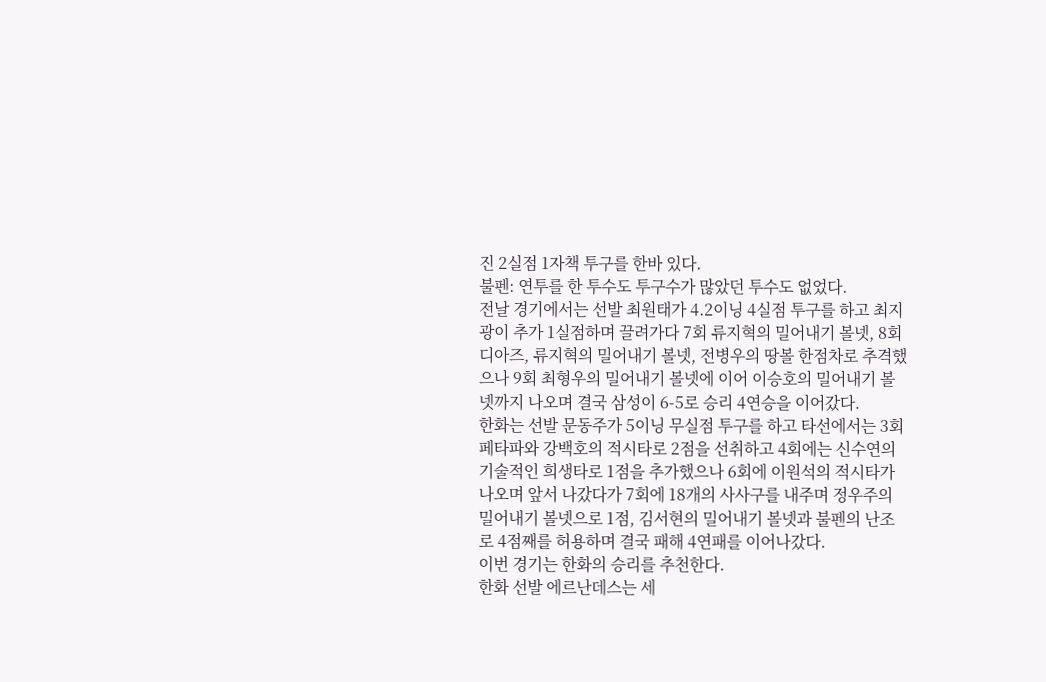진 2실점 1자책 투구를 한바 있다.
불펜: 연투를 한 투수도 투구수가 많았던 투수도 없었다.
전날 경기에서는 선발 최원태가 4.2이닝 4실점 투구를 하고 최지광이 추가 1실점하며 끌려가다 7회 류지혁의 밀어내기 볼넷, 8회 디아즈, 류지혁의 밀어내기 볼넷, 전병우의 땅볼 한점차로 추격했으나 9회 최형우의 밀어내기 볼넷에 이어 이승호의 밀어내기 볼넷까지 나오며 결국 삼성이 6-5로 승리 4연승을 이어갔다.
한화는 선발 문동주가 5이닝 무실점 투구를 하고 타선에서는 3회 페타파와 강백호의 적시타로 2점을 선취하고 4회에는 신수연의 기술적인 희생타로 1점을 추가했으나 6회에 이원석의 적시타가 나오며 앞서 나갔다가 7회에 18개의 사사구를 내주며 정우주의 밀어내기 볼넷으로 1점, 김서현의 밀어내기 볼넷과 불펜의 난조로 4점째를 허용하며 결국 패해 4연패를 이어나갔다.
이번 경기는 한화의 승리를 추천한다.
한화 선발 에르난데스는 세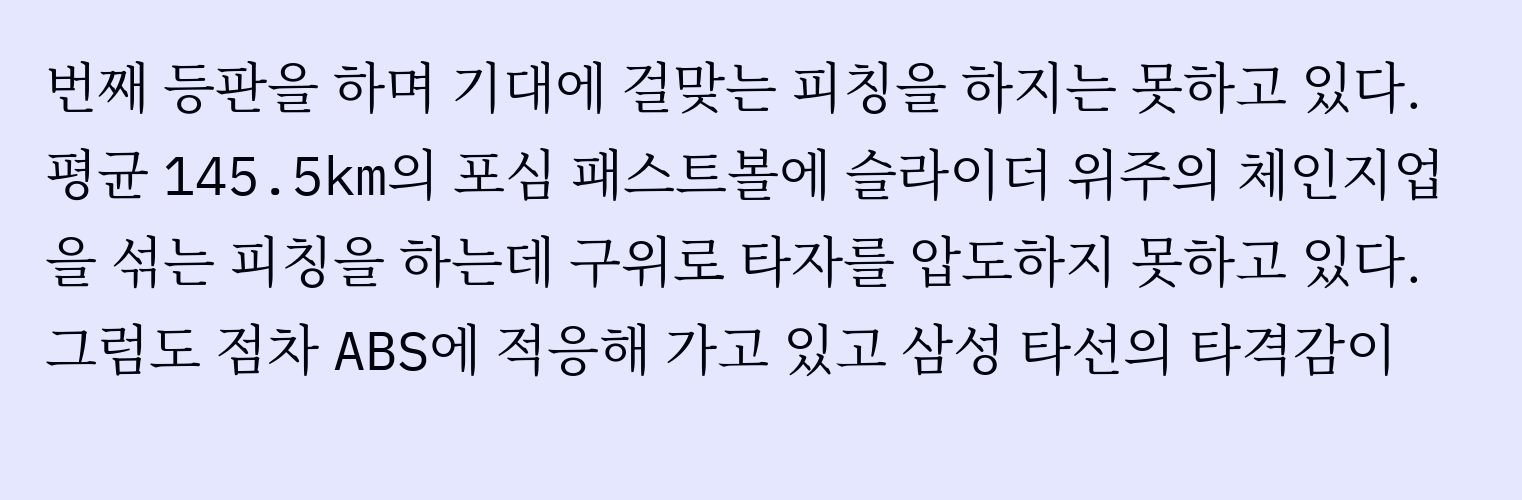번째 등판을 하며 기대에 걸맞는 피칭을 하지는 못하고 있다.
평균 145.5km의 포심 패스트볼에 슬라이더 위주의 체인지업을 섞는 피칭을 하는데 구위로 타자를 압도하지 못하고 있다.
그럼도 점차 ABS에 적응해 가고 있고 삼성 타선의 타격감이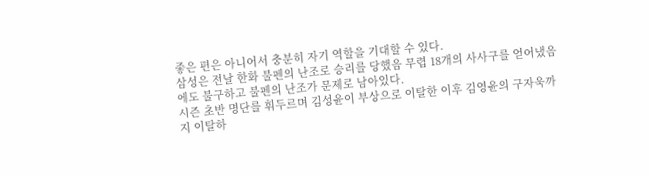좋은 편은 아니어서 충분히 자기 역할을 기대할 수 있다.
삼성은 전날 한화 불펜의 난조로 승리를 당했음 무렵 18개의 사사구를 얻어냈음에도 불구하고 불펜의 난조가 문제로 남아있다.
시즌 초반 명단를 휘두르며 김성윤이 부상으로 이탈한 이후 김영윤의 구자욱까지 이탈하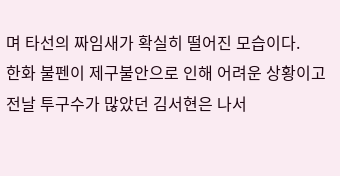며 타선의 짜임새가 확실히 떨어진 모습이다.
한화 불펜이 제구불안으로 인해 어려운 상황이고 전날 투구수가 많았던 김서현은 나서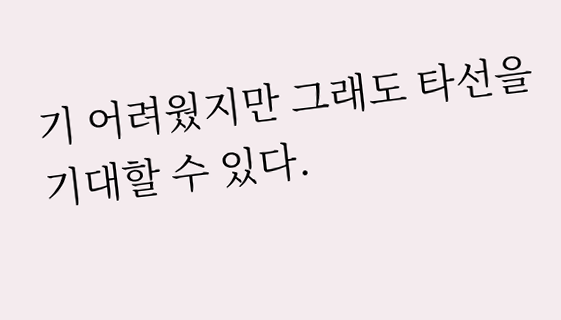기 어려웠지만 그래도 타선을 기대할 수 있다.